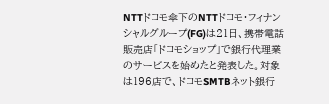NTTドコモ傘下のNTTドコモ・フィナンシャルグループ(FG)は21日、携帯電話販売店「ドコモショップ」で銀行代理業のサービスを始めたと発表した。対象は196店で、ドコモSMTBネット銀行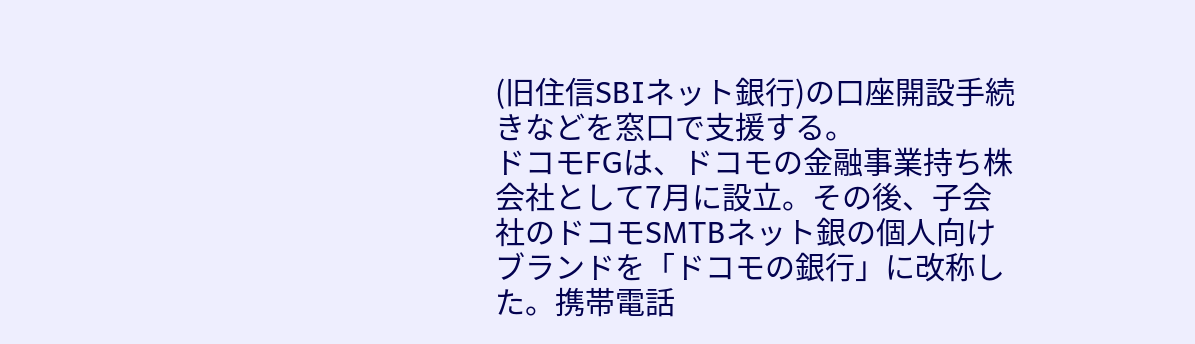(旧住信SBIネット銀行)の口座開設手続きなどを窓口で支援する。
ドコモFGは、ドコモの金融事業持ち株会社として7月に設立。その後、子会社のドコモSMTBネット銀の個人向けブランドを「ドコモの銀行」に改称した。携帯電話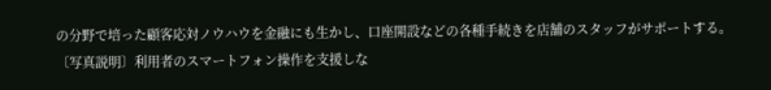の分野で培った顧客応対ノウハウを金融にも生かし、口座開設などの各種手続きを店舗のスタッフがサポートする。
〔写真説明〕利用者のスマートフォン操作を支援しな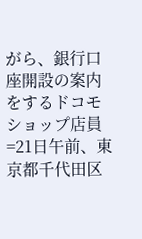がら、銀行口座開設の案内をするドコモショップ店員=21日午前、東京都千代田区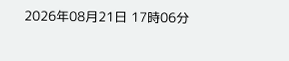2026年08月21日 17時06分